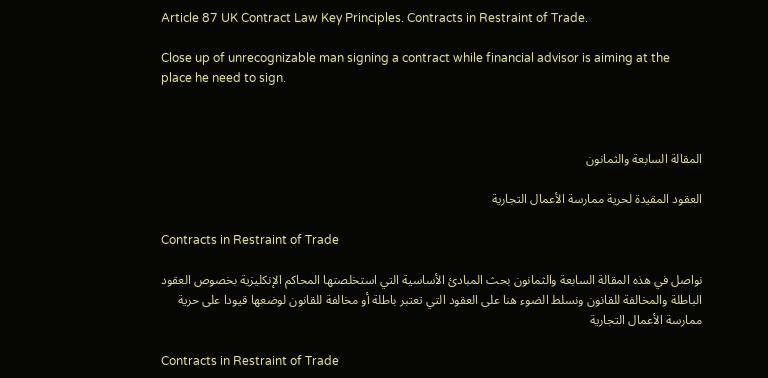Article 87 UK Contract Law Key Principles. Contracts in Restraint of Trade.

Close up of unrecognizable man signing a contract while financial advisor is aiming at the place he need to sign.



المقالة السابعة والثمانون

العقود المقيدة لحرية ممارسة الأعمال التجارية

Contracts in Restraint of Trade

نواصل في هذه المقالة السابعة والثمانون بحث المبادئ الأساسية التي استخلصتها المحاكم الإنكليزية بخصوص العقود الباطلة والمخالفة للقانون ونسلط الضوء هنا على العقود التي تعتبر باطلة أو مخالفة للقانون لوضعها قيودا على حرية ممارسة الأعمال التجارية

Contracts in Restraint of Trade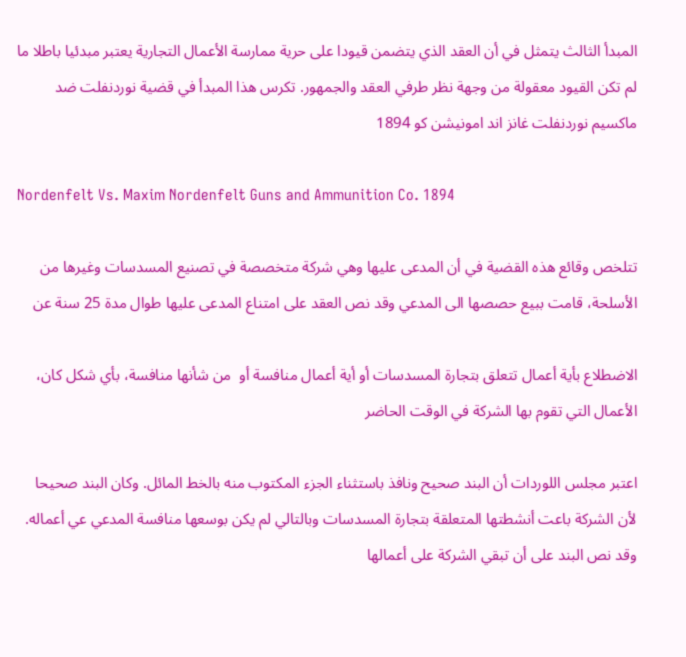المبدأ الثالث يتمثل في أن العقد الذي يتضمن قيودا على حرية ممارسة الأعمال التجارية يعتبر مبدئيا باطلا ما لم تكن القيود معقولة من وجهة نظر طرفي العقد والجمهور. تكرس هذا المبدأ في قضية نوردنفلت ضد ماكسيم نوردنفلت غانز اند امونيشن كو 1894

Nordenfelt Vs. Maxim Nordenfelt Guns and Ammunition Co. 1894

تتلخص وقائع هذه القضية في أن المدعى عليها وهي شركة متخصصة في تصنيع المسدسات وغيرها من الأسلحة، قامت ببيع حصصها الى المدعي وقد نص العقد على امتناع المدعى عليها طوال مدة 25 سنة عن

الاضطلاع بأية أعمال تتعلق بتجارة المسدسات أو أية أعمال منافسة أو  من شأنها منافسة، بأي شكل كان، الأعمال التي تقوم بها الشركة في الوقت الحاضر

اعتبر مجلس اللوردات أن البند صحيح ونافذ باستثناء الجزء المكتوب منه بالخط المائل. وكان البند صحيحا لأن الشركة باعت أنشطتها المتعلقة بتجارة المسدسات وبالتالي لم يكن بوسعها منافسة المدعي عي أعماله. وقد نص البند على أن تبقي الشركة على أعمالها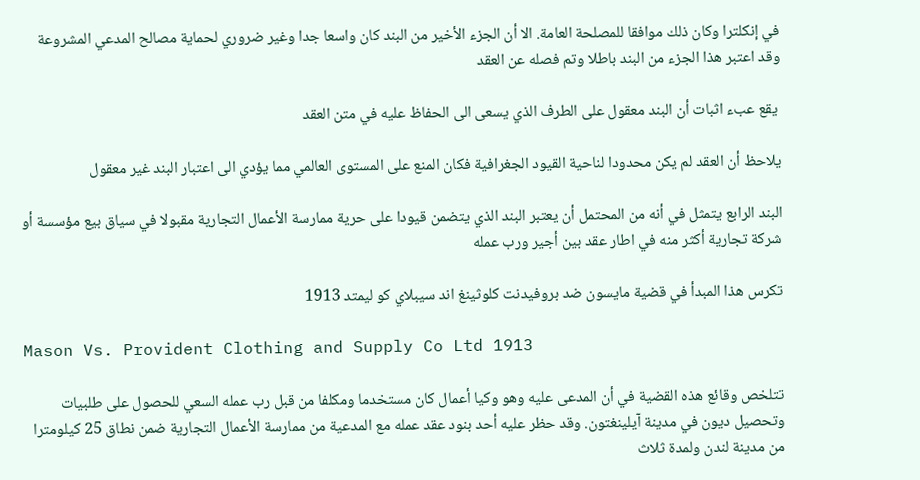في إنكلترا وكان ذلك موافقا للمصلحة العامة. الا أن الجزء الأخير من البند كان واسعا جدا وغير ضروري لحماية مصالح المدعي المشروعة وقد اعتبر هذا الجزء من البند باطلا وتم فصله عن العقد

 يقع عبء اثبات أن البند معقول على الطرف الذي يسعى الى الحفاظ عليه في متن العقد

يلاحظ أن العقد لم يكن محدودا لناحية القيود الجغرافية فكان المنع على المستوى العالمي مما يؤدي الى اعتبار البند غير معقول

البند الرابع يتمثل في أنه من المحتمل أن يعتبر البند الذي يتضمن قيودا على حرية ممارسة الأعمال التجارية مقبولا في سياق بيع مؤسسة أو شركة تجارية أكثر منه في اطار عقد بين أجير ورب عمله

تكرس هذا المبدأ في قضية مايسون ضد بروفيدنت كلوثينغ اند سيبلاي كو ليمتد 1913

Mason Vs. Provident Clothing and Supply Co Ltd 1913

تتلخص وقائع هذه القضية في أن المدعى عليه وهو وكيا أعمال كان مستخدما ومكلفا من قبل رب عمله السعي للحصول على طلبيات وتحصيل ديون في مدينة آيلينغتون. وقد حظر عليه أحد بنود عقد عمله مع المدعية من ممارسة الأعمال التجارية ضمن نطاق 25 كيلومترا من مدينة لندن ولمدة ثلاث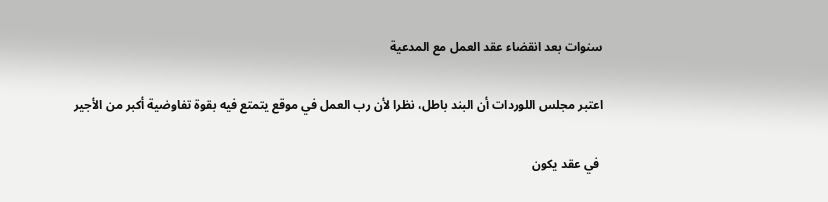سنوات بعد انقضاء عقد العمل مع المدعية

اعتبر مجلس اللوردات أن البند باطل، نظرا لأن رب العمل في موقع يتمتع فيه بقوة تفاوضية أكبر من الأجير

 في عقد يكون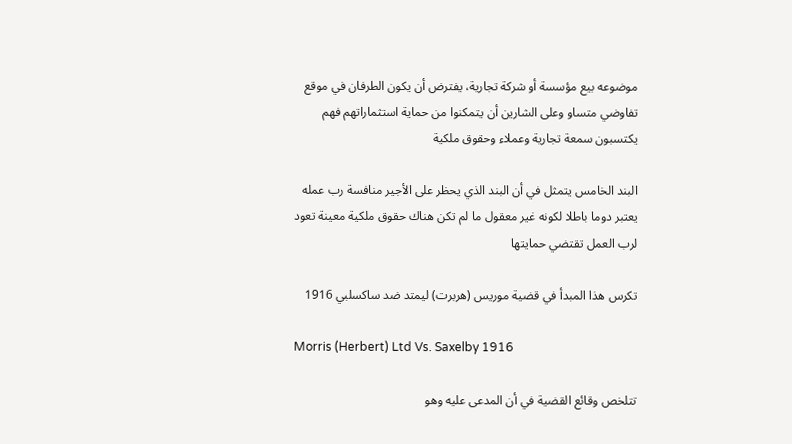موضوعه بيع مؤسسة أو شركة تجارية، يفترض أن يكون الطرفان في موقع تفاوضي متساو وعلى الشارين أن يتمكنوا من حماية استثماراتهم فهم يكتسبون سمعة تجارية وعملاء وحقوق ملكية

البند الخامس يتمثل في أن البند الذي يحظر على الأجير منافسة رب عمله يعتبر دوما باطلا لكونه غير معقول ما لم تكن هناك حقوق ملكية معينة تعود لرب العمل تقتضي حمايتها

تكرس هذا المبدأ في قضية موريس (هربرت) ليمتد ضد ساكسلبي 1916

Morris (Herbert) Ltd Vs. Saxelby 1916

تتلخص وقائع القضية في أن المدعى عليه وهو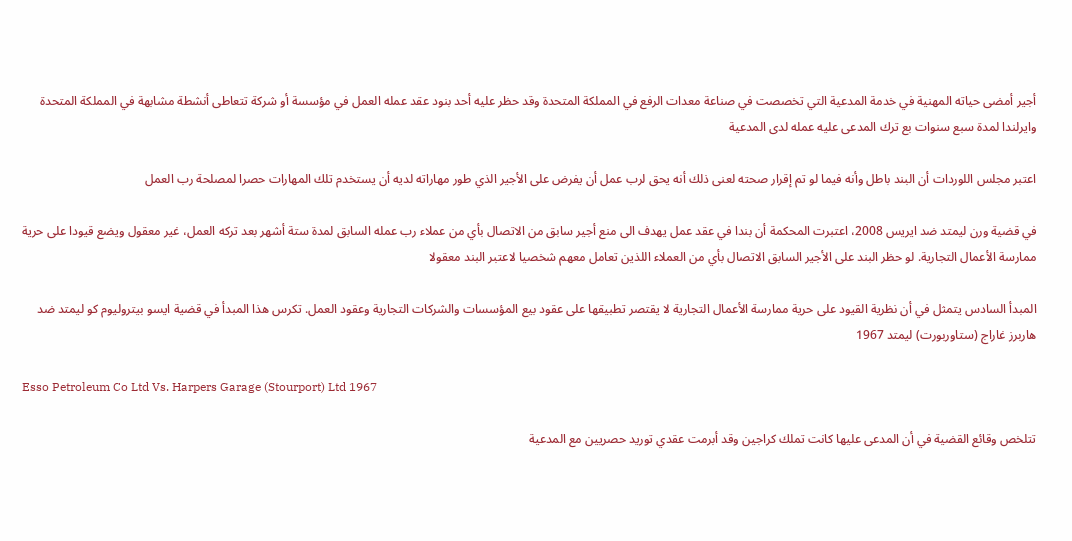أجير أمضى حياته المهنية في خدمة المدعية التي تخصصت في صناعة معدات الرفع في المملكة المتحدة وقد حظر عليه أحد بنود عقد عمله العمل في مؤسسة أو شركة تتعاطى أنشطة مشابهة في المملكة المتحدة وايرلندا لمدة سبع سنوات بع ترك المدعى عليه عمله لدى المدعية

اعتبر مجلس اللوردات أن البند باطل وأنه فيما لو تم إقرار صحته لعنى ذلك أنه يحق لرب عمل أن يفرض على الأجير الذي طور مهاراته لديه أن يستخدم تلك المهارات حصرا لمصلحة رب العمل

في قضية ورن ليمتد ضد ايريس 2008، اعتبرت المحكمة أن بندا في عقد عمل يهدف الى منع أجير سابق من الاتصال بأي من عملاء رب عمله السابق لمدة ستة أشهر بعد تركه العمل، غير معقول ويضع قيودا على حرية ممارسة الأعمال التجارية. لو حظر البند على الأجير السابق الاتصال بأي من العملاء اللذين تعامل معهم شخصيا لاعتبر البند معقولا

المبدأ السادس يتمثل في أن نظرية القيود على حرية ممارسة الأعمال التجارية لا يقتصر تطبيقها على عقود بيع المؤسسات والشركات التجارية وعقود العمل. تكرس هذا المبدأ في قضية ايسو بيتروليوم كو ليمتد ضد هاربرز غاراج (ستاوربورت) ليمتد 1967

Esso Petroleum Co Ltd Vs. Harpers Garage (Stourport) Ltd 1967

تتلخص وقائع القضية في أن المدعى عليها كانت تملك كراجين وقد أبرمت عقدي توريد حصريين مع المدعية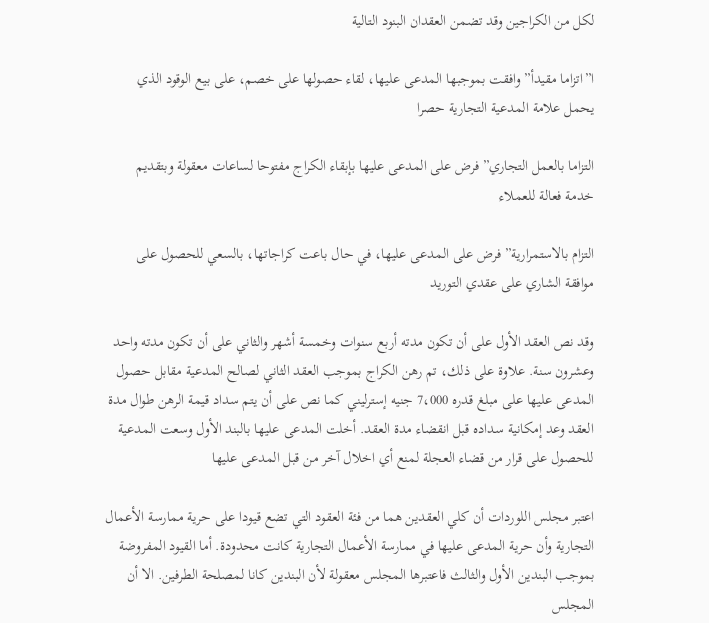لكل من الكراجين وقد تضمن العقدان البنود التالية

ا”اتزاما مقيدأ” وافقت بموجبها المدعى عليها، لقاء حصولها على خصم، على بيع الوقود الذي يحمل علامة المدعية التجارية حصرا

التزاما بالعمل التجاري” فرض على المدعى عليها بإبقاء الكراج مفتوحا لساعات معقولة وبتقديم خدمة فعالة للعملاء

التزام بالاستمرارية” فرض على المدعى عليها، في حال باعت كراجاتها، بالسعي للحصول على موافقة الشاري على عقدي التوريد

وقد نص العقد الأول على أن تكون مدته أربع سنوات وخمسة أشهر والثاني على أن تكون مدته واحد وعشرون سنة. علاوة على ذلك، تم رهن الكراج بموجب العقد الثاني لصالح المدعية مقابل حصول المدعى عليها على مبلغ قدره 7،000 جنيه إسترليني كما نص على أن يتم سداد قيمة الرهن طوال مدة العقد وعد إمكانية سداده قبل انقضاء مدة العقد. أخلت المدعى عليها بالبند الأول وسعت المدعية للحصول على قرار من قضاء العجلة لمنع أي اخلال آخر من قبل المدعى عليها

اعتبر مجلس اللوردات أن كلي العقدين هما من فئة العقود التي تضع قيودا على حرية ممارسة الأعمال التجارية وأن حرية المدعى عليها في ممارسة الأعمال التجارية كانت محدودة. أما القيود المفروضة بموجب البندين الأول والثالث فاعتبرها المجلس معقولة لأن البندين كانا لمصلحة الطرفين. الا أن المجلس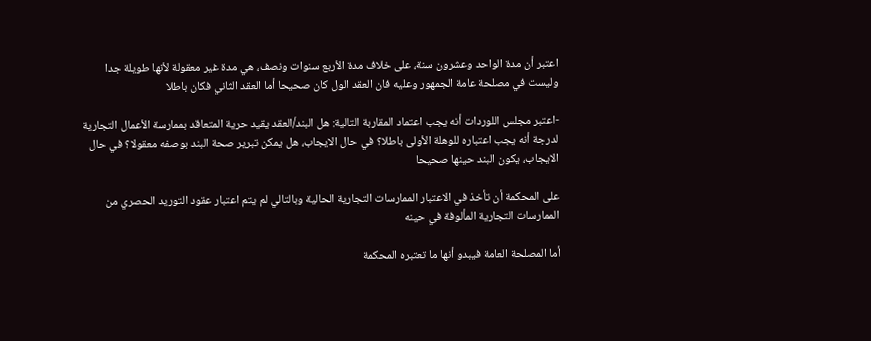اعتبر أن مدة الواحد وعشرون سنة، على خلاف مدة الأربع سنوات ونصف، هي مدة غير معقولة لأنها طويلة جدا وليست في مصلحة عامة الجمهور وعليه فان العقد الول كان صحيحا أما العقد الثاني فكان باطلا

-اعتبر مجلس اللوردات أنه يجب اعتماد المقاربة التالية: هل البند/العقد يقيد حرية المتعاقد بممارسة الأعمال التجارية لدرجة أنه يجب اعتباره للوهلة الأولى باطلا؟ في حال الايجاب، هل يمكن تبرير صحة البند بوصفه معقولا؟ في حال الايجاب، يكون البند حينها صحيحا

على المحكمة أن تأخذ في الاعتبار الممارسات التجارية الحالية وبالتالي لم يتم اعتبار عقود التوريد الحصري من الممارسات التجارية المألوفة في حينه

أما المصلحة العامة فيبدو أنها ما تعتبره المحكمة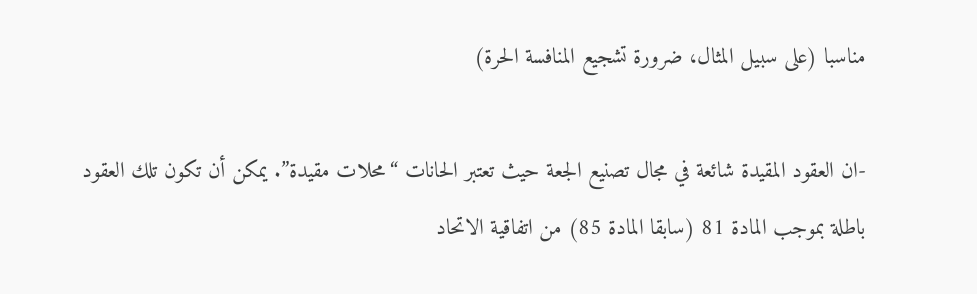مناسبا (على سبيل المثال، ضرورة تشجيع المنافسة الحرة)

-ان العقود المقيدة شائعة في مجال تصنيع الجعة حيث تعتبر الحانات “محلات مقيدة”. يمكن أن تكون تلك العقود باطلة بموجب المادة 81 (سابقا المادة 85) من اتفاقية الاتحاد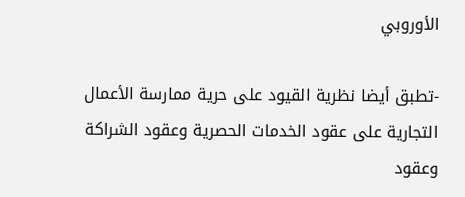الأوروبي

-تطبق أيضا نظرية القيود على حرية ممارسة الأعمال التجارية على عقود الخدمات الحصرية وعقود الشراكة وعقود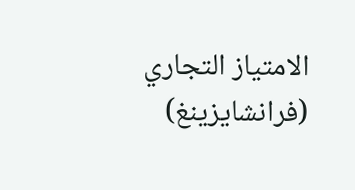الامتياز التجاري (فرانشايزينغ)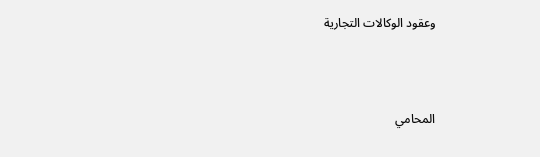وعقود الوكالات التجارية



المحامي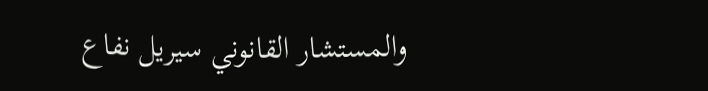والمستشار القانوني سيريل نفاع